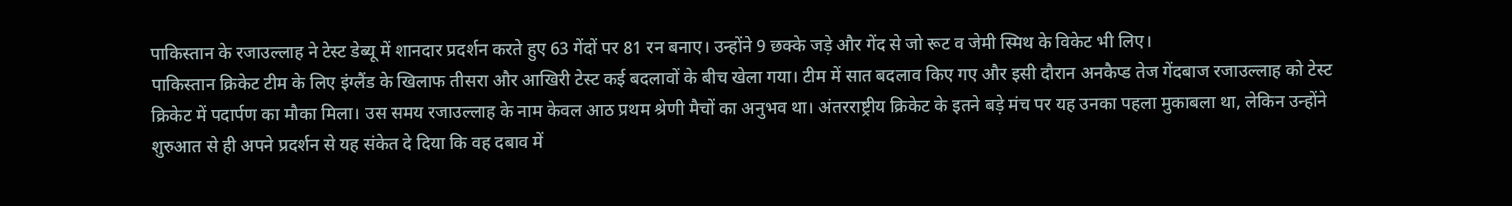पाकिस्तान के रजाउल्लाह ने टेस्ट डेब्यू में शानदार प्रदर्शन करते हुए 63 गेंदों पर 81 रन बनाए। उन्होंने 9 छक्के जड़े और गेंद से जो रूट व जेमी स्मिथ के विकेट भी लिए।
पाकिस्तान क्रिकेट टीम के लिए इंग्लैंड के खिलाफ तीसरा और आखिरी टेस्ट कई बदलावों के बीच खेला गया। टीम में सात बदलाव किए गए और इसी दौरान अनकैप्ड तेज गेंदबाज रजाउल्लाह को टेस्ट क्रिकेट में पदार्पण का मौका मिला। उस समय रजाउल्लाह के नाम केवल आठ प्रथम श्रेणी मैचों का अनुभव था। अंतरराष्ट्रीय क्रिकेट के इतने बड़े मंच पर यह उनका पहला मुकाबला था, लेकिन उन्होंने शुरुआत से ही अपने प्रदर्शन से यह संकेत दे दिया कि वह दबाव में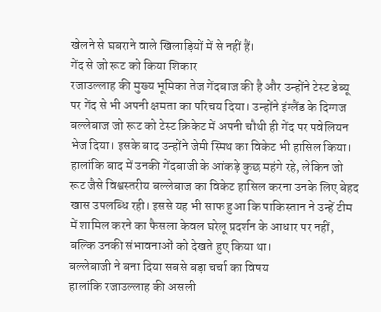खेलने से घबराने वाले खिलाड़ियों में से नहीं हैं।
गेंद से जो रूट को किया शिकार
रजाउल्लाह की मुख्य भूमिका तेज गेंदबाज की है और उन्होंने टेस्ट डेब्यू पर गेंद से भी अपनी क्षमता का परिचय दिया। उन्होंने इंग्लैंड के दिग्गज बल्लेबाज जो रूट को टेस्ट क्रिकेट में अपनी चौथी ही गेंद पर पवेलियन भेज दिया। इसके बाद उन्होंने जेमी स्मिथ का विकेट भी हासिल किया। हालांकि बाद में उनकी गेंदबाजी के आंकड़े कुछ महंगे रहे, लेकिन जो रूट जैसे विश्वस्तरीय बल्लेबाज का विकेट हासिल करना उनके लिए बेहद खास उपलब्धि रही। इससे यह भी साफ हुआ कि पाकिस्तान ने उन्हें टीम में शामिल करने का फैसला केवल घरेलू प्रदर्शन के आधार पर नहीं, बल्कि उनकी संभावनाओं को देखते हुए किया था।
बल्लेबाजी ने बना दिया सबसे बड़ा चर्चा का विषय
हालांकि रजाउल्लाह की असली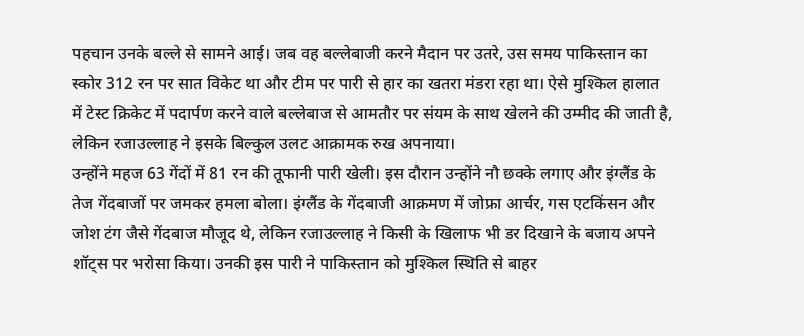पहचान उनके बल्ले से सामने आई। जब वह बल्लेबाजी करने मैदान पर उतरे, उस समय पाकिस्तान का स्कोर 312 रन पर सात विकेट था और टीम पर पारी से हार का खतरा मंडरा रहा था। ऐसे मुश्किल हालात में टेस्ट क्रिकेट में पदार्पण करने वाले बल्लेबाज से आमतौर पर संयम के साथ खेलने की उम्मीद की जाती है, लेकिन रजाउल्लाह ने इसके बिल्कुल उलट आक्रामक रुख अपनाया।
उन्होंने महज 63 गेंदों में 81 रन की तूफानी पारी खेली। इस दौरान उन्होंने नौ छक्के लगाए और इंग्लैंड के तेज गेंदबाजों पर जमकर हमला बोला। इंग्लैंड के गेंदबाजी आक्रमण में जोफ्रा आर्चर, गस एटकिंसन और जोश टंग जैसे गेंदबाज मौजूद थे, लेकिन रजाउल्लाह ने किसी के खिलाफ भी डर दिखाने के बजाय अपने शॉट्स पर भरोसा किया। उनकी इस पारी ने पाकिस्तान को मुश्किल स्थिति से बाहर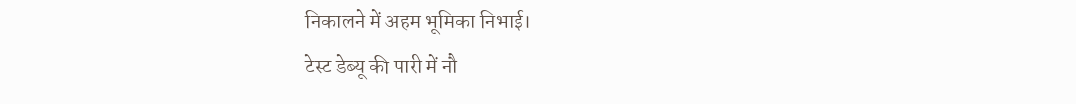निकालने में अहम भूमिका निभाई।
टेस्ट डेब्यू की पारी में नौ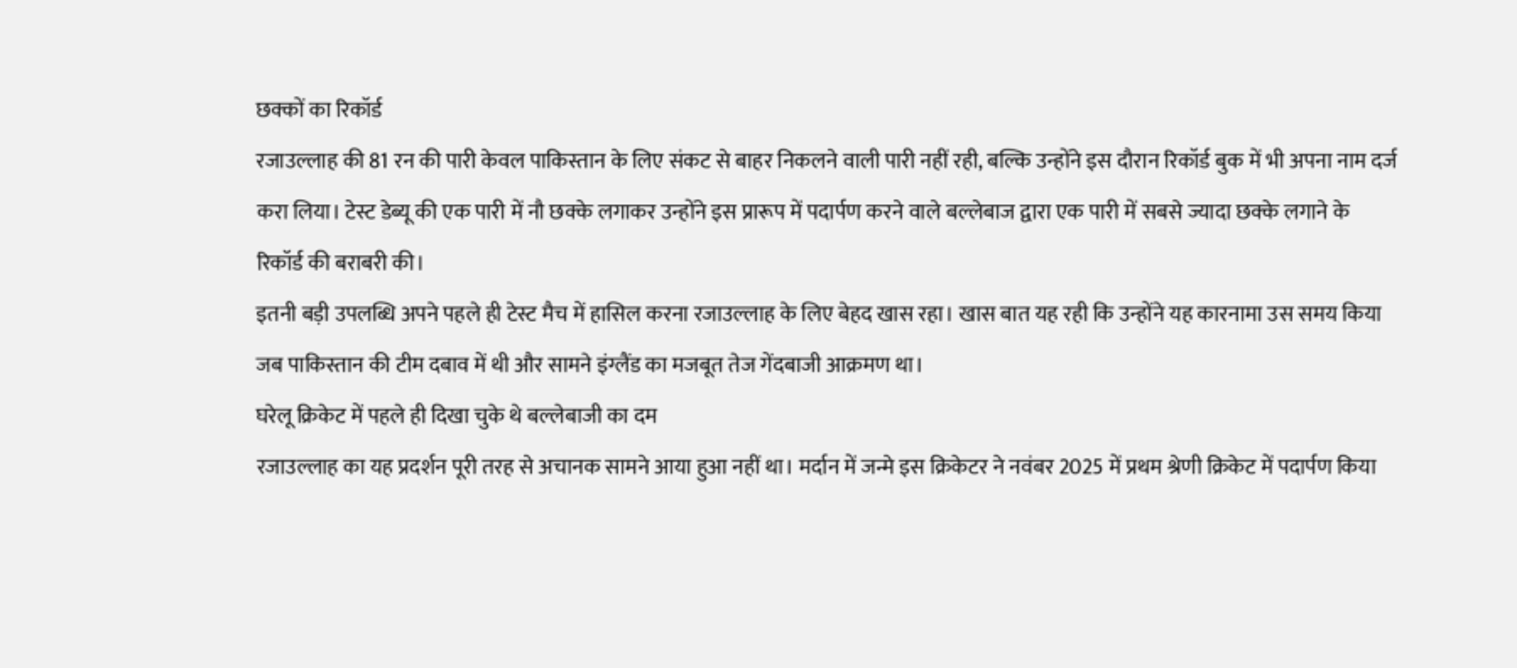छक्कों का रिकॉर्ड
रजाउल्लाह की 81 रन की पारी केवल पाकिस्तान के लिए संकट से बाहर निकलने वाली पारी नहीं रही, बल्कि उन्होंने इस दौरान रिकॉर्ड बुक में भी अपना नाम दर्ज करा लिया। टेस्ट डेब्यू की एक पारी में नौ छक्के लगाकर उन्होंने इस प्रारूप में पदार्पण करने वाले बल्लेबाज द्वारा एक पारी में सबसे ज्यादा छक्के लगाने के रिकॉर्ड की बराबरी की।
इतनी बड़ी उपलब्धि अपने पहले ही टेस्ट मैच में हासिल करना रजाउल्लाह के लिए बेहद खास रहा। खास बात यह रही कि उन्होंने यह कारनामा उस समय किया जब पाकिस्तान की टीम दबाव में थी और सामने इंग्लैंड का मजबूत तेज गेंदबाजी आक्रमण था।
घरेलू क्रिकेट में पहले ही दिखा चुके थे बल्लेबाजी का दम
रजाउल्लाह का यह प्रदर्शन पूरी तरह से अचानक सामने आया हुआ नहीं था। मर्दान में जन्मे इस क्रिकेटर ने नवंबर 2025 में प्रथम श्रेणी क्रिकेट में पदार्पण किया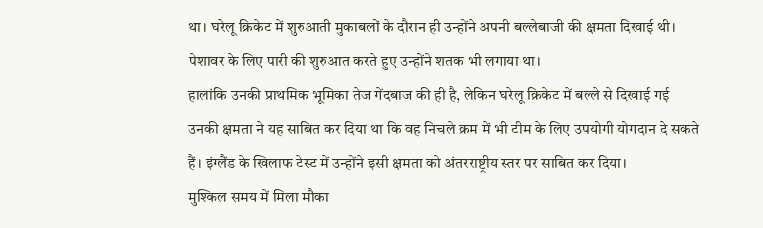था। घरेलू क्रिकेट में शुरुआती मुकाबलों के दौरान ही उन्होंने अपनी बल्लेबाजी की क्षमता दिखाई थी। पेशावर के लिए पारी की शुरुआत करते हुए उन्होंने शतक भी लगाया था।
हालांकि उनकी प्राथमिक भूमिका तेज गेंदबाज की ही है, लेकिन घरेलू क्रिकेट में बल्ले से दिखाई गई उनकी क्षमता ने यह साबित कर दिया था कि वह निचले क्रम में भी टीम के लिए उपयोगी योगदान दे सकते हैं। इंग्लैंड के खिलाफ टेस्ट में उन्होंने इसी क्षमता को अंतरराष्ट्रीय स्तर पर साबित कर दिया।
मुश्किल समय में मिला मौका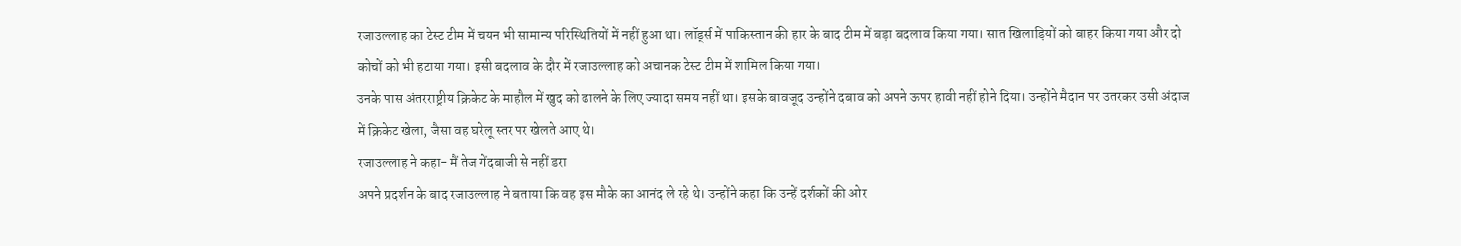रजाउल्लाह का टेस्ट टीम में चयन भी सामान्य परिस्थितियों में नहीं हुआ था। लॉर्ड्स में पाकिस्तान की हार के बाद टीम में बड़ा बदलाव किया गया। सात खिलाड़ियों को बाहर किया गया और दो कोचों को भी हटाया गया। इसी बदलाव के दौर में रजाउल्लाह को अचानक टेस्ट टीम में शामिल किया गया।
उनके पास अंतरराष्ट्रीय क्रिकेट के माहौल में खुद को ढालने के लिए ज्यादा समय नहीं था। इसके बावजूद उन्होंने दबाव को अपने ऊपर हावी नहीं होने दिया। उन्होंने मैदान पर उतरकर उसी अंदाज में क्रिकेट खेला, जैसा वह घरेलू स्तर पर खेलते आए थे।
रजाउल्लाह ने कहा- मैं तेज गेंदबाजी से नहीं डरा
अपने प्रदर्शन के बाद रजाउल्लाह ने बताया कि वह इस मौके का आनंद ले रहे थे। उन्होंने कहा कि उन्हें दर्शकों की ओर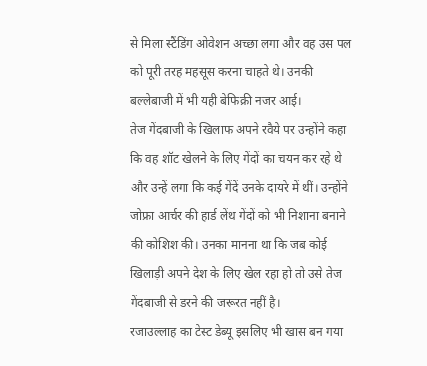से मिला स्टैंडिंग ओवेशन अच्छा लगा और वह उस पल को पूरी तरह महसूस करना चाहते थे। उनकी बल्लेबाजी में भी यही बेफिक्री नजर आई।
तेज गेंदबाजी के खिलाफ अपने रवैये पर उन्होंने कहा कि वह शॉट खेलने के लिए गेंदों का चयन कर रहे थे और उन्हें लगा कि कई गेंदें उनके दायरे में थीं। उन्होंने जोफ्रा आर्चर की हार्ड लेंथ गेंदों को भी निशाना बनाने की कोशिश की। उनका मानना था कि जब कोई खिलाड़ी अपने देश के लिए खेल रहा हो तो उसे तेज गेंदबाजी से डरने की जरूरत नहीं है।
रजाउल्लाह का टेस्ट डेब्यू इसलिए भी खास बन गया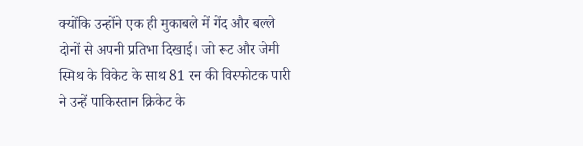क्योंकि उन्होंने एक ही मुकाबले में गेंद और बल्ले दोनों से अपनी प्रतिभा दिखाई। जो रूट और जेमी स्मिथ के विकेट के साथ 81 रन की विस्फोटक पारी ने उन्हें पाकिस्तान क्रिकेट के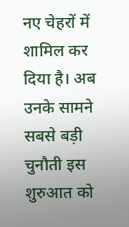नए चेहरों में शामिल कर दिया है। अब उनके सामने सबसे बड़ी चुनौती इस शुरुआत को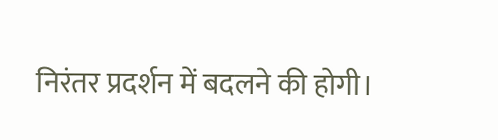निरंतर प्रदर्शन में बदलने की होगी।